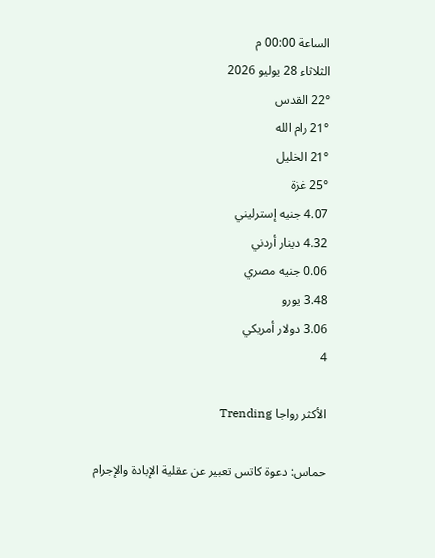الساعة 00:00 م
الثلاثاء 28 يوليو 2026
22° القدس
21° رام الله
21° الخليل
25° غزة
4.07 جنيه إسترليني
4.32 دينار أردني
0.06 جنيه مصري
3.48 يورو
3.06 دولار أمريكي
4

الأكثر رواجا Trending

حماس: دعوة كاتس تعبير عن عقلية الإبادة والإجرام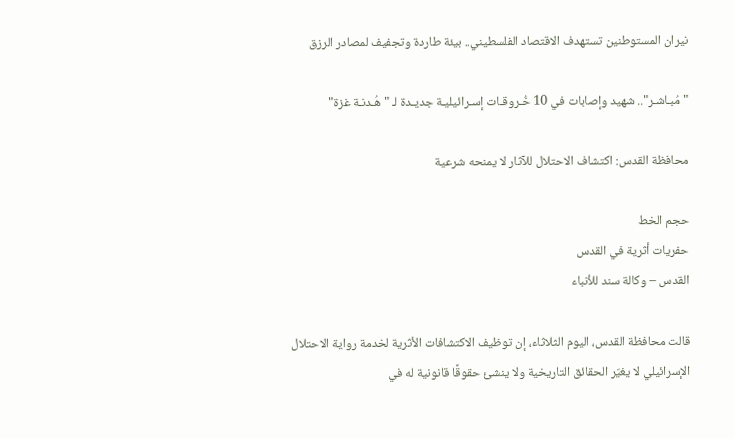نيران المستوطنين تستهدف الاقتصاد الفلسطيني.. بيئة طاردة وتجفيف لمصادر الرزق

"مُبـاشـر".. شهيد وإصابات في 10 خُـروقـات إسـرائيليـة جديـدة لـ "هُـدنـة غزة"

محافظة القدس: اكتشاف الاحتلال للآثار لا يمنحه شرعية

حجم الخط
حفريات أثرية في القدس
القدس – وكالة سند للأنباء

قالت محافظة القدس، اليوم الثلاثاء، إن توظيف الاكتشافات الأثرية لخدمة رواية الاحتلال الإسرائيلي لا يغيّر الحقائق التاريخية ولا ينشئ حقوقًا قانونية له في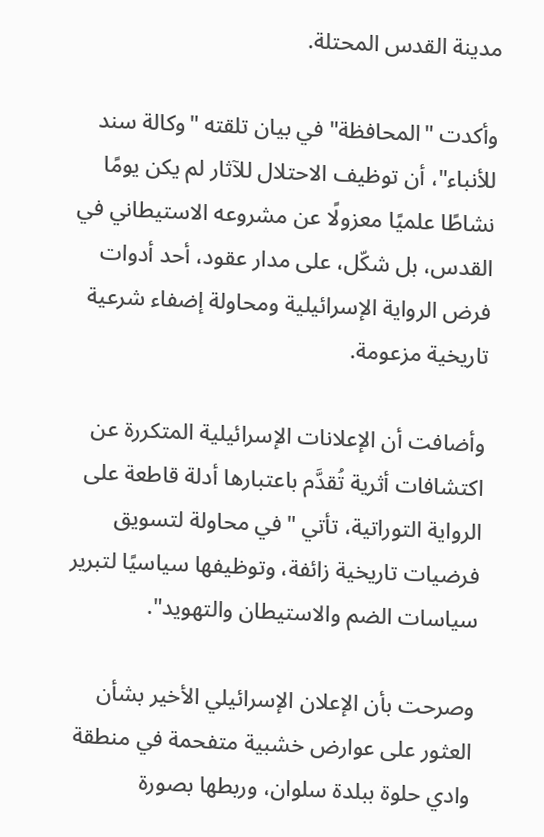مدينة القدس المحتلة.

وأكدت "المحافظة" في بيان تلقته "وكالة سند للأنباء"، أن توظيف الاحتلال للآثار لم يكن يومًا نشاطًا علميًا معزولًا عن مشروعه الاستيطاني في القدس، بل شكّل، على مدار عقود، أحد أدوات فرض الرواية الإسرائيلية ومحاولة إضفاء شرعية تاريخية مزعومة.

وأضافت أن الإعلانات الإسرائيلية المتكررة عن اكتشافات أثرية تُقدَّم باعتبارها أدلة قاطعة على الرواية التوراتية، تأتي "في محاولة لتسويق فرضيات تاريخية زائفة، وتوظيفها سياسيًا لتبرير سياسات الضم والاستيطان والتهويد".

وصرحت بأن الإعلان الإسرائيلي الأخير بشأن العثور على عوارض خشبية متفحمة في منطقة وادي حلوة ببلدة سلوان، وربطها بصورة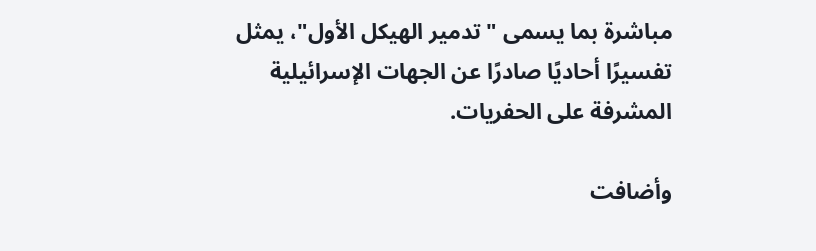مباشرة بما يسمى "تدمير الهيكل الأول"، يمثل تفسيرًا أحاديًا صادرًا عن الجهات الإسرائيلية المشرفة على الحفريات.

وأضافت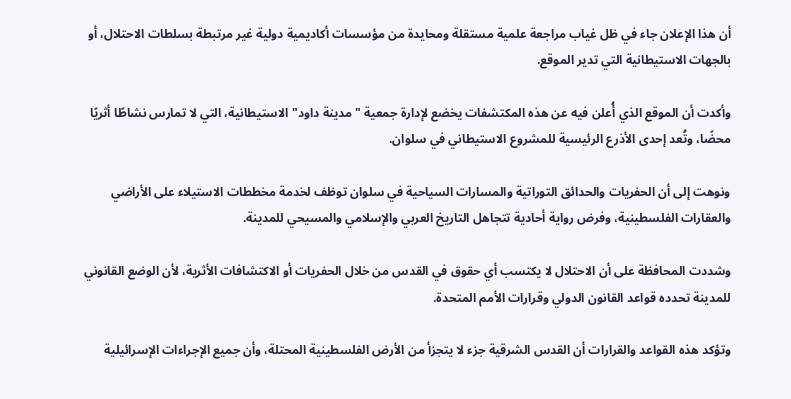أن هذا الإعلان جاء في ظل غياب مراجعة علمية مستقلة ومحايدة من مؤسسات أكاديمية دولية غير مرتبطة بسلطات الاحتلال، أو بالجهات الاستيطانية التي تدير الموقع.

وأكدت أن الموقع الذي أُعلن فيه عن هذه المكتشفات يخضع لإدارة جمعية "مدينة داود" الاستيطانية، التي لا تمارس نشاطًا أثريًا محضًا، وتُعد إحدى الأذرع الرئيسية للمشروع الاستيطاني في سلوان.

ونوهت إلى أن الحفريات والحدائق التوراتية والمسارات السياحية في سلوان توظف لخدمة مخططات الاستيلاء على الأراضي والعقارات الفلسطينية، وفرض رواية أحادية تتجاهل التاريخ العربي والإسلامي والمسيحي للمدينة.

وشددت المحافظة على أن الاحتلال لا يكتسب أي حقوق في القدس من خلال الحفريات أو الاكتشافات الأثرية، لأن الوضع القانوني للمدينة تحدده قواعد القانون الدولي وقرارات الأمم المتحدة.

وتؤكد هذه القواعد والقرارات أن القدس الشرقية جزء لا يتجزأ من الأرض الفلسطينية المحتلة، وأن جميع الإجراءات الإسرائيلية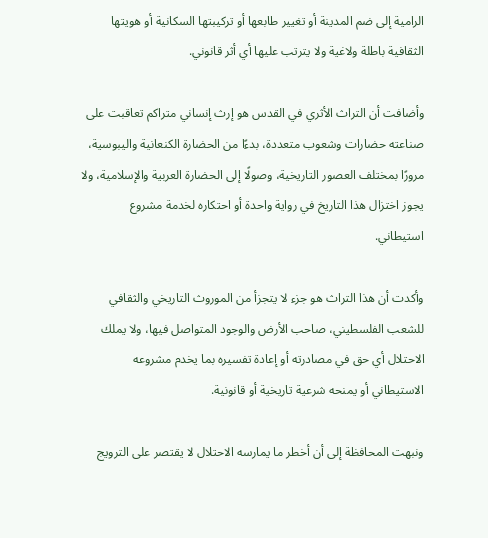الرامية إلى ضم المدينة أو تغيير طابعها أو تركيبتها السكانية أو هويتها الثقافية باطلة ولاغية ولا يترتب عليها أي أثر قانوني.

وأضافت أن التراث الأثري في القدس هو إرث إنساني متراكم تعاقبت على صناعته حضارات وشعوب متعددة، بدءًا من الحضارة الكنعانية واليبوسية، مرورًا بمختلف العصور التاريخية، وصولًا إلى الحضارة العربية والإسلامية، ولا يجوز اختزال هذا التاريخ في رواية واحدة أو احتكاره لخدمة مشروع استيطاني.

وأكدت أن هذا التراث هو جزء لا يتجزأ من الموروث التاريخي والثقافي للشعب الفلسطيني، صاحب الأرض والوجود المتواصل فيها، ولا يملك الاحتلال أي حق في مصادرته أو إعادة تفسيره بما يخدم مشروعه الاستيطاني أو يمنحه شرعية تاريخية أو قانونية.

ونبهت المحافظة إلى أن أخطر ما يمارسه الاحتلال لا يقتصر على الترويج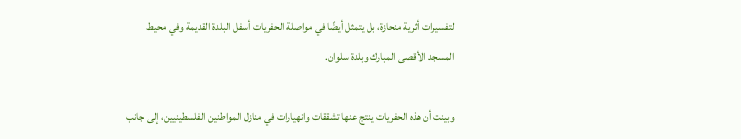لتفسيرات أثرية منحازة، بل يتمثل أيضًا في مواصلة الحفريات أسفل البلدة القديمة وفي محيط المسجد الأقصى المبارك وبلدة سلوان.

وبينت أن هذه الحفريات ينتج عنها تشققات وانهيارات في منازل المواطنين الفلسطينيين، إلى جانب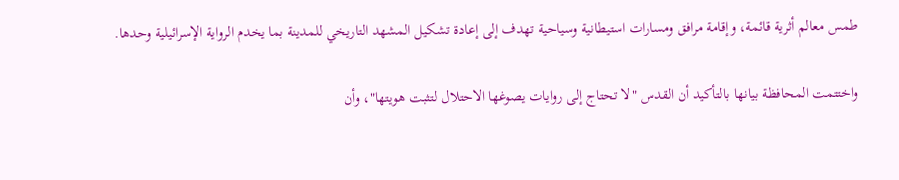طمس معالم أثرية قائمة، وإقامة مرافق ومسارات استيطانية وسياحية تهدف إلى إعادة تشكيل المشهد التاريخي للمدينة بما يخدم الرواية الإسرائيلية وحدها.

واختتمت المحافظة بيانها بالتأكيد أن القدس "لا تحتاج إلى روايات يصوغها الاحتلال لتثبت هويتها"، وأن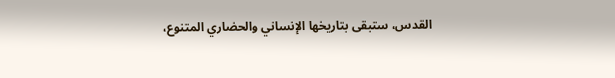القدس، ستبقى بتاريخها الإنساني والحضاري المتنوع،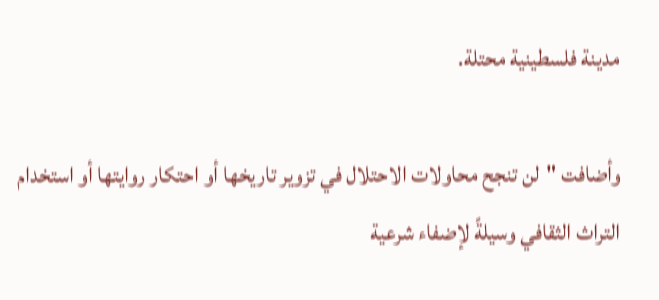مدينة فلسطينية محتلة.

وأضافت "لن تنجح محاولات الاحتلال في تزوير تاريخها أو احتكار روايتها أو استخدام التراث الثقافي وسيلةً لإضفاء شرعية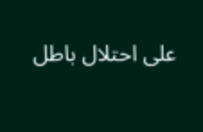على احتلال باطل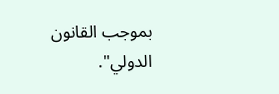بموجب القانون الدولي".